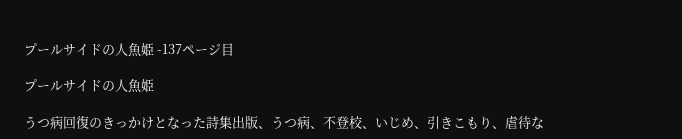プールサイドの人魚姫 -137ページ目

プールサイドの人魚姫

うつ病回復のきっかけとなった詩集出版、うつ病、不登校、いじめ、引きこもり、虐待な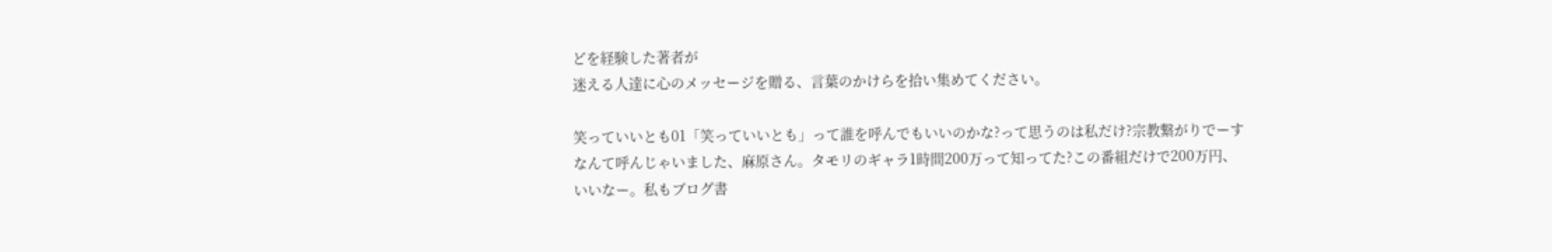どを経験した著者が
迷える人達に心のメッセージを贈る、言葉のかけらを拾い集めてください。

笑っていいとも01「笑っていいとも」って誰を呼んでもいいのかな?って思うのは私だけ?宗教繋がりでーすなんて呼んじゃいました、麻原さん。タモリのギャラ1時間200万って知ってた?この番組だけで200万円、いいなー。私もブログ書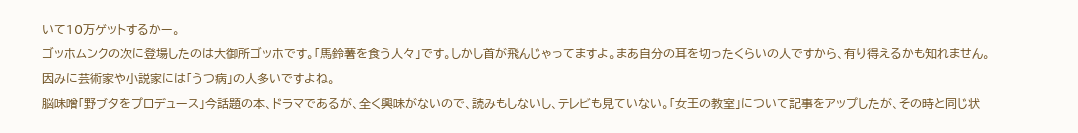いて10万ゲットするかー。
ゴッホムンクの次に登場したのは大御所ゴッホです。「馬鈴薯を食う人々」です。しかし首が飛んじゃってますよ。まあ自分の耳を切ったくらいの人ですから、有り得えるかも知れません。因みに芸術家や小説家には「うつ病」の人多いですよね。
脳味噌「野ブタをプロデュース」今話題の本、ドラマであるが、全く興味がないので、読みもしないし、テレビも見ていない。「女王の教室」について記事をアップしたが、その時と同じ状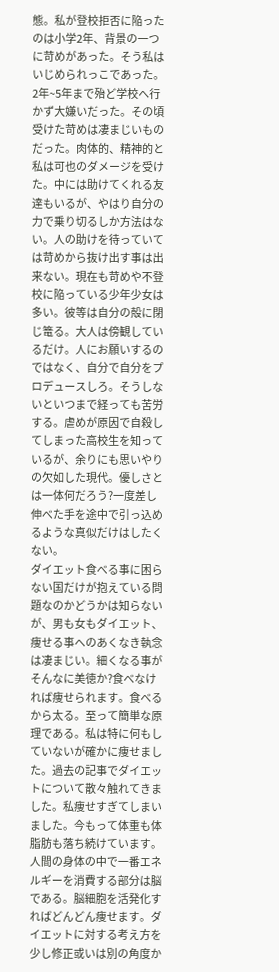態。私が登校拒否に陥ったのは小学2年、背景の一つに苛めがあった。そう私はいじめられっこであった。2年~5年まで殆ど学校へ行かず大嫌いだった。その頃受けた苛めは凄まじいものだった。肉体的、精神的と私は可也のダメージを受けた。中には助けてくれる友達もいるが、やはり自分の力で乗り切るしか方法はない。人の助けを待っていては苛めから抜け出す事は出来ない。現在も苛めや不登校に陥っている少年少女は多い。彼等は自分の殻に閉じ篭る。大人は傍観しているだけ。人にお願いするのではなく、自分で自分をプロデュースしろ。そうしないといつまで経っても苦労する。虐めが原因で自殺してしまった高校生を知っているが、余りにも思いやりの欠如した現代。優しさとは一体何だろう?一度差し伸べた手を途中で引っ込めるような真似だけはしたくない。
ダイエット食べる事に困らない国だけが抱えている問題なのかどうかは知らないが、男も女もダイエット、痩せる事へのあくなき執念は凄まじい。細くなる事がそんなに美徳か?食べなければ痩せられます。食べるから太る。至って簡単な原理である。私は特に何もしていないが確かに痩せました。過去の記事でダイエットについて散々触れてきました。私痩せすぎてしまいました。今もって体重も体脂肪も落ち続けています。人間の身体の中で一番エネルギーを消費する部分は脳である。脳細胞を活発化すればどんどん痩せます。ダイエットに対する考え方を少し修正或いは別の角度か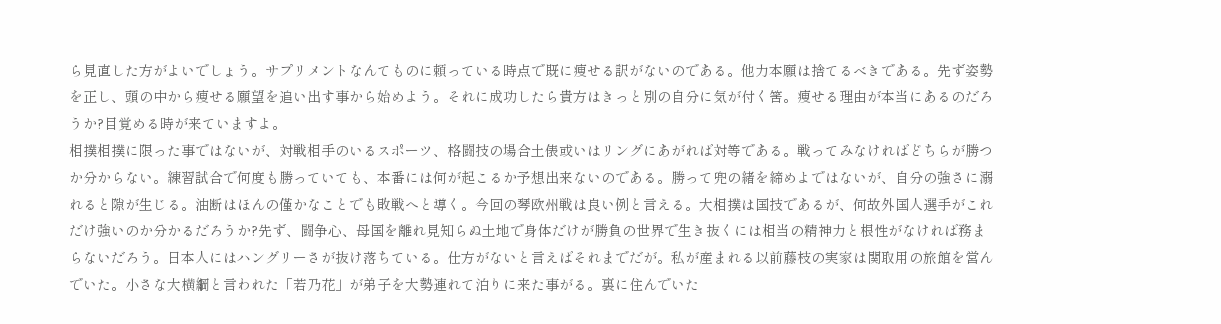ら見直した方がよいでしょう。サプリメントなんてものに頼っている時点で既に痩せる訳がないのである。他力本願は捨てるべきである。先ず姿勢を正し、頭の中から痩せる願望を追い出す事から始めよう。それに成功したら貴方はきっと別の自分に気が付く筈。痩せる理由が本当にあるのだろうか?目覚める時が来ていますよ。
相撲相撲に限った事ではないが、対戦相手のいるスポーツ、格闘技の場合土俵或いはリングにあがれば対等である。戦ってみなければどちらが勝つか分からない。練習試合で何度も勝っていても、本番には何が起こるか予想出来ないのである。勝って兜の緒を締めよではないが、自分の強さに溺れると隙が生じる。油断はほんの僅かなことでも敗戦へと導く。今回の琴欧州戦は良い例と言える。大相撲は国技であるが、何故外国人選手がこれだけ強いのか分かるだろうか?先ず、闘争心、母国を離れ見知らぬ土地で身体だけが勝負の世界で生き抜くには相当の精神力と根性がなければ務まらないだろう。日本人にはハングリーさが抜け落ちている。仕方がないと言えばそれまでだが。私が産まれる以前藤枝の実家は関取用の旅館を営んでいた。小さな大横綱と言われた「若乃花」が弟子を大勢連れて泊りに来た事がる。裏に住んでいた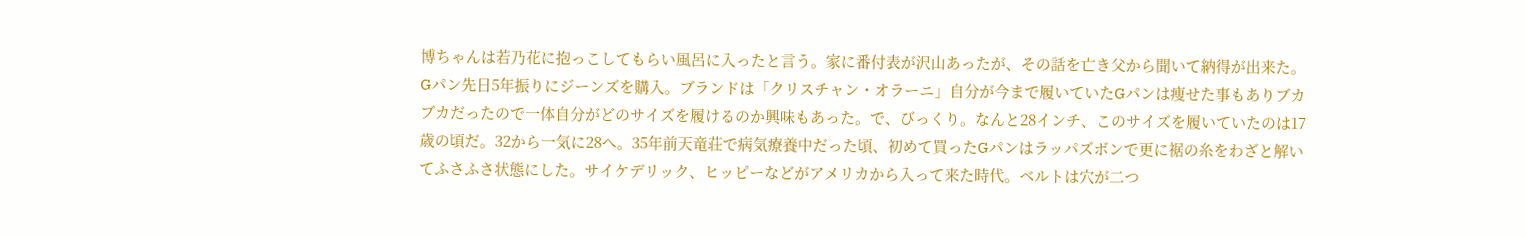博ちゃんは若乃花に抱っこしてもらい風呂に入ったと言う。家に番付表が沢山あったが、その話を亡き父から聞いて納得が出来た。
Gパン先日5年振りにジーンズを購入。ブランドは「クリスチャン・オラーニ」自分が今まで履いていたGパンは痩せた事もありブカブカだったので一体自分がどのサイズを履けるのか興味もあった。で、びっくり。なんと28インチ、このサイズを履いていたのは17歳の頃だ。32から一気に28へ。35年前天竜荘で病気療養中だった頃、初めて買ったGパンはラッパズボンで更に裾の糸をわざと解いてふさふさ状態にした。サイケデリック、ヒッピーなどがアメリカから入って来た時代。ベルトは穴が二つ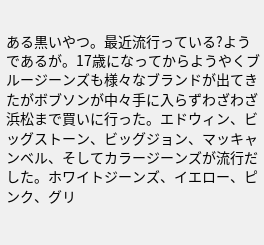ある黒いやつ。最近流行っている?ようであるが。17歳になってからようやくブルージーンズも様々なブランドが出てきたがボブソンが中々手に入らずわざわざ浜松まで買いに行った。エドウィン、ビッグストーン、ビッグジョン、マッキャンベル、そしてカラージーンズが流行だした。ホワイトジーンズ、イエロー、ピンク、グリ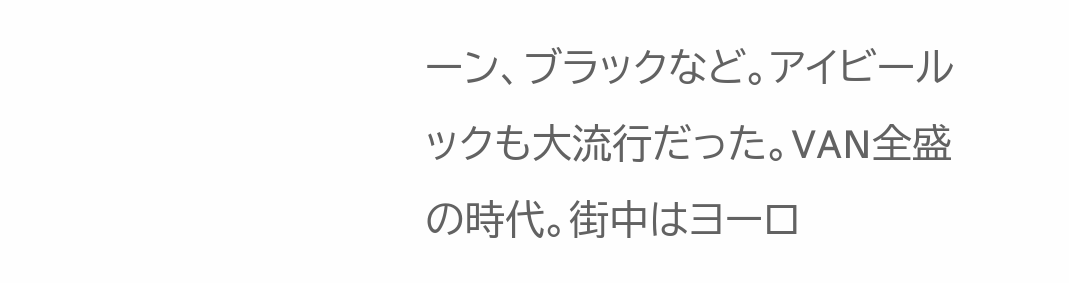ーン、ブラックなど。アイビールックも大流行だった。VAN全盛の時代。街中はヨーロ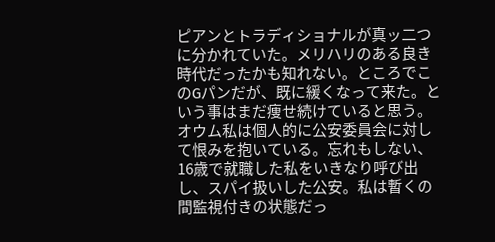ピアンとトラディショナルが真ッ二つに分かれていた。メリハリのある良き時代だったかも知れない。ところでこのGパンだが、既に緩くなって来た。という事はまだ痩せ続けていると思う。
オウム私は個人的に公安委員会に対して恨みを抱いている。忘れもしない、16歳で就職した私をいきなり呼び出し、スパイ扱いした公安。私は暫くの間監視付きの状態だっ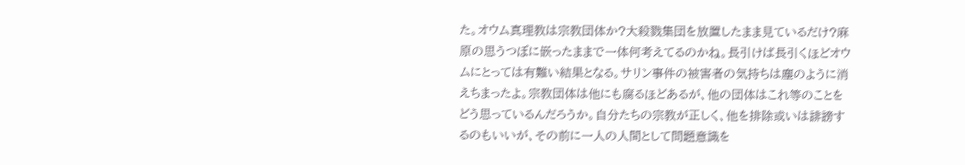た。オウム真理教は宗教団体か?大殺戮集団を放置したまま見ているだけ?麻原の思うつぼに嵌ったままで一体何考えてるのかね。長引けば長引くほどオウムにとっては有難い結果となる。サリン事件の被害者の気持ちは塵のように消えちまったよ。宗教団体は他にも腐るほどあるが、他の団体はこれ等のことをどう思っているんだろうか。自分たちの宗教が正しく、他を排除或いは誹謗するのもいいが、その前に一人の人間として問題意識を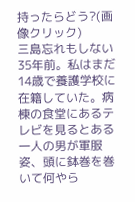持ったらどう?(画像クリック)
三島忘れもしない35年前。私はまだ14歳で養護学校に在籍していた。病棟の食堂にあるテレビを見るとある一人の男が軍服姿、頭に鉢巻を巻いて何やら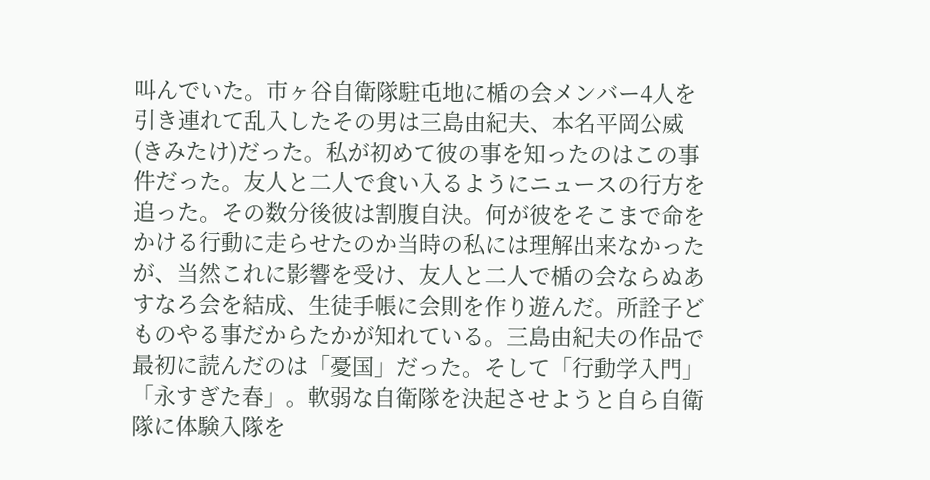叫んでいた。市ヶ谷自衛隊駐屯地に楯の会メンバー4人を引き連れて乱入したその男は三島由紀夫、本名平岡公威(きみたけ)だった。私が初めて彼の事を知ったのはこの事件だった。友人と二人で食い入るようにニュースの行方を追った。その数分後彼は割腹自決。何が彼をそこまで命をかける行動に走らせたのか当時の私には理解出来なかったが、当然これに影響を受け、友人と二人で楯の会ならぬあすなろ会を結成、生徒手帳に会則を作り遊んだ。所詮子どものやる事だからたかが知れている。三島由紀夫の作品で最初に読んだのは「憂国」だった。そして「行動学入門」「永すぎた春」。軟弱な自衛隊を決起させようと自ら自衛隊に体験入隊を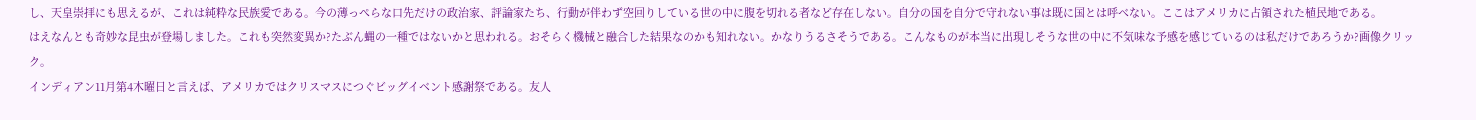し、天皇崇拝にも思えるが、これは純粋な民族愛である。今の薄っぺらな口先だけの政治家、評論家たち、行動が伴わず空回りしている世の中に腹を切れる者など存在しない。自分の国を自分で守れない事は既に国とは呼べない。ここはアメリカに占領された植民地である。
はえなんとも奇妙な昆虫が登場しました。これも突然変異か?たぶん蝿の一種ではないかと思われる。おそらく機械と融合した結果なのかも知れない。かなりうるさそうである。こんなものが本当に出現しそうな世の中に不気味な予感を感じているのは私だけであろうか?画像クリック。
インディアン11月第4木曜日と言えば、アメリカではクリスマスにつぐビッグイベント感謝祭である。友人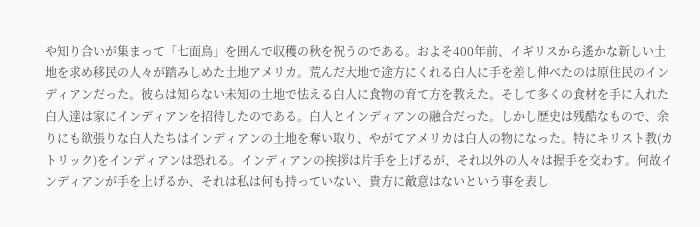や知り合いが集まって「七面鳥」を囲んで収穫の秋を祝うのである。およそ400年前、イギリスから遙かな新しい土地を求め移民の人々が踏みしめた土地アメリカ。荒んだ大地で途方にくれる白人に手を差し伸べたのは原住民のインディアンだった。彼らは知らない未知の土地で怯える白人に食物の育て方を教えた。そして多くの食材を手に入れた白人達は家にインディアンを招待したのである。白人とインディアンの融合だった。しかし歴史は残酷なもので、余りにも欲張りな白人たちはインディアンの土地を奪い取り、やがてアメリカは白人の物になった。特にキリスト教(カトリック)をインディアンは恐れる。インディアンの挨拶は片手を上げるが、それ以外の人々は握手を交わす。何故インディアンが手を上げるか、それは私は何も持っていない、貴方に敵意はないという事を表し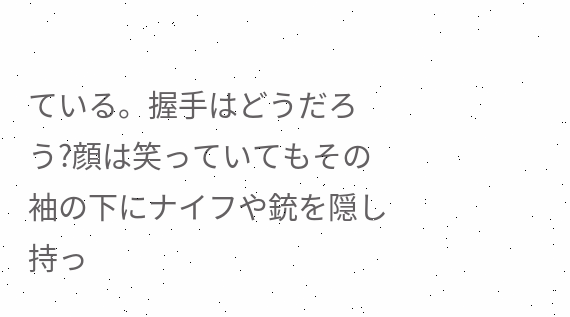ている。握手はどうだろう?顔は笑っていてもその袖の下にナイフや銃を隠し持っ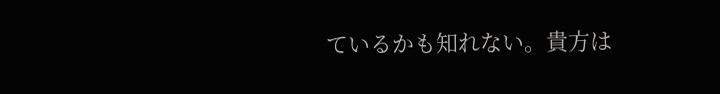ているかも知れない。貴方は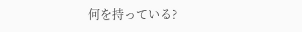何を持っている?